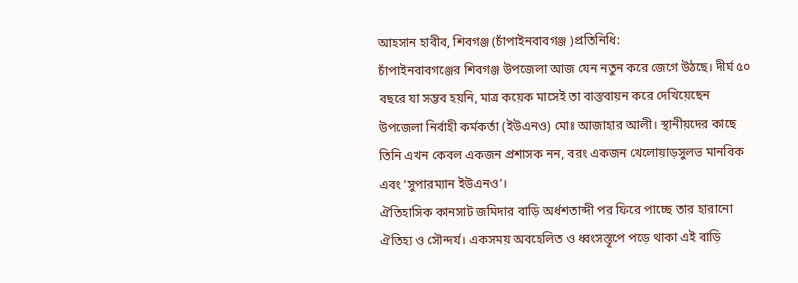আহসান হাবীব, শিবগঞ্জ (চাঁপাইনবাবগঞ্জ )প্রতিনিধি:
চাঁপাইনবাবগঞ্জের শিবগঞ্জ উপজেলা আজ যেন নতুন করে জেগে উঠছে। দীর্ঘ ৫০ বছরে যা সম্ভব হয়নি, মাত্র কয়েক মাসেই তা বাস্তবায়ন করে দেখিয়েছেন উপজেলা নির্বাহী কর্মকর্তা (ইউএনও) মোঃ আজাহার আলী। স্থানীয়দের কাছে তিনি এখন কেবল একজন প্রশাসক নন, বরং একজন খেলোয়াড়সুলভ মানবিক এবং ‘সুপারম্যান ইউএনও’।
ঐতিহাসিক কানসাট জমিদার বাড়ি অর্ধশতাব্দী পর ফিরে পাচ্ছে তার হারানো ঐতিহ্য ও সৌন্দর্য। একসময় অবহেলিত ও ধ্বংসস্তূপে পড়ে থাকা এই বাড়ি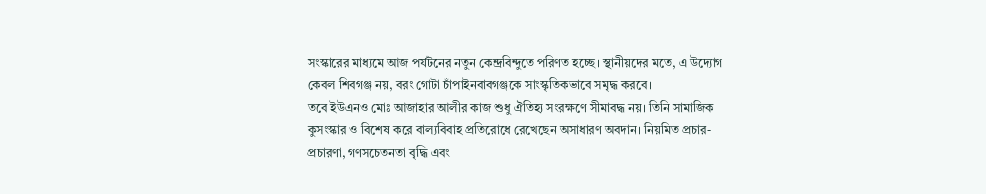সংস্কারের মাধ্যমে আজ পর্যটনের নতুন কেন্দ্রবিন্দুতে পরিণত হচ্ছে। স্থানীয়দের মতে, এ উদ্যোগ কেবল শিবগঞ্জ নয়, বরং গোটা চাঁপাইনবাবগঞ্জকে সাংস্কৃতিকভাবে সমৃদ্ধ করবে।
তবে ইউএনও মোঃ আজাহার আলীর কাজ শুধু ঐতিহ্য সংরক্ষণে সীমাবদ্ধ নয়। তিনি সামাজিক কুসংস্কার ও বিশেষ করে বাল্যবিবাহ প্রতিরোধে রেখেছেন অসাধারণ অবদান। নিয়মিত প্রচার-প্রচারণা, গণসচেতনতা বৃদ্ধি এবং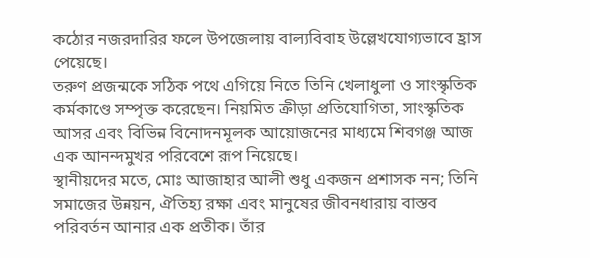কঠোর নজরদারির ফলে উপজেলায় বাল্যবিবাহ উল্লেখযোগ্যভাবে হ্রাস পেয়েছে।
তরুণ প্রজন্মকে সঠিক পথে এগিয়ে নিতে তিনি খেলাধুলা ও সাংস্কৃতিক কর্মকাণ্ডে সম্পৃক্ত করেছেন। নিয়মিত ক্রীড়া প্রতিযোগিতা, সাংস্কৃতিক আসর এবং বিভিন্ন বিনোদনমূলক আয়োজনের মাধ্যমে শিবগঞ্জ আজ এক আনন্দমুখর পরিবেশে রূপ নিয়েছে।
স্থানীয়দের মতে, মোঃ আজাহার আলী শুধু একজন প্রশাসক নন; তিনি সমাজের উন্নয়ন, ঐতিহ্য রক্ষা এবং মানুষের জীবনধারায় বাস্তব পরিবর্তন আনার এক প্রতীক। তাঁর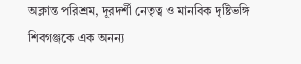অক্লান্ত পরিশ্রম, দূরদর্শী নেতৃত্ব ও মানবিক দৃষ্টিভঙ্গি শিবগঞ্জকে এক অনন্য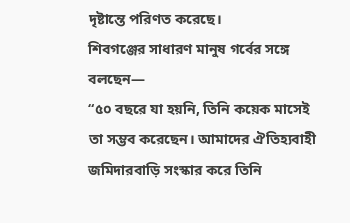দৃষ্টান্তে পরিণত করেছে।
শিবগঞ্জের সাধারণ মানুষ গর্বের সঙ্গে বলছেন—
“৫০ বছরে যা হয়নি, তিনি কয়েক মাসেই তা সম্ভব করেছেন। আমাদের ঐতিহ্যবাহী জমিদারবাড়ি সংস্কার করে তিনি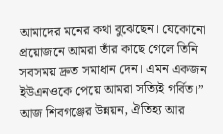আমাদের মনের কথা বুঝেছেন। যেকোনো প্রয়োজনে আমরা তাঁর কাছে গেলে তিনি সবসময় দ্রুত সমাধান দেন। এমন একজন ইউএনওকে পেয়ে আমরা সত্যিই গর্বিত।”
আজ শিবগঞ্জের উন্নয়ন, ঐতিহ্য আর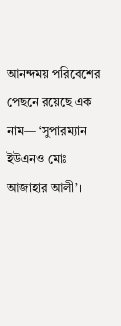আনন্দময় পরিবেশের পেছনে রয়েছে এক নাম— ‘সুপারম্যান ইউএনও মোঃ আজাহার আলী’।